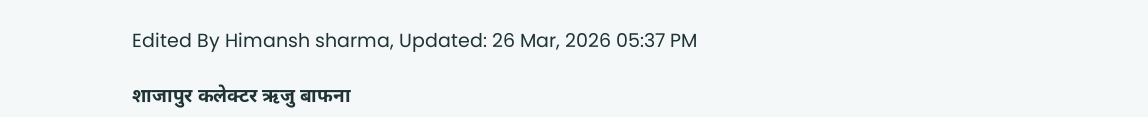Edited By Himansh sharma, Updated: 26 Mar, 2026 05:37 PM

शाजापुर कलेक्टर ऋजु बाफना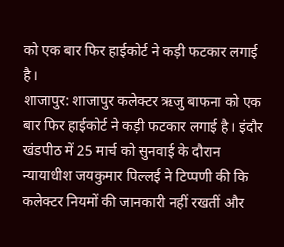को एक बार फिर हाईकोर्ट ने कड़ी फटकार लगाई है।
शाजापुर: शाजापुर कलेक्टर ऋजु बाफना को एक बार फिर हाईकोर्ट ने कड़ी फटकार लगाई है। इंदौर खंडपीठ में 25 मार्च को सुनवाई के दौरान न्यायाधीश जयकुमार पिल्लई ने टिप्पणी की कि कलेक्टर नियमों की जानकारी नहीं रखतीं और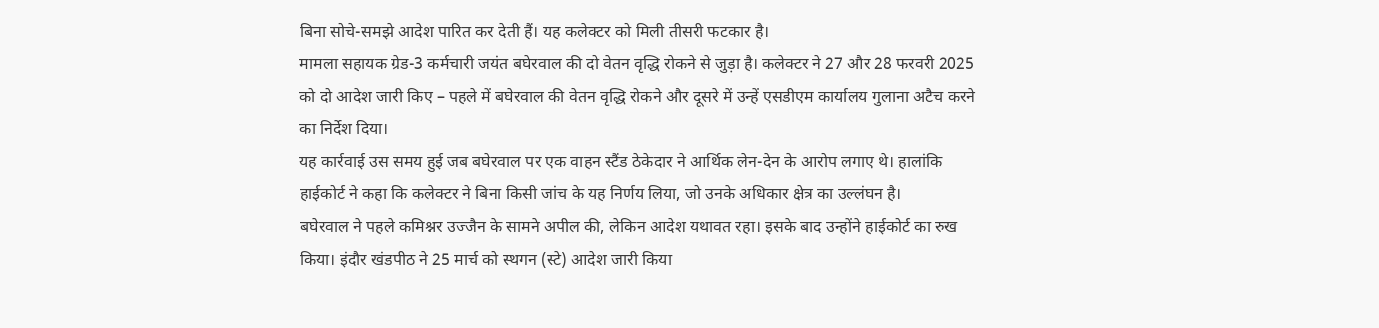बिना सोचे-समझे आदेश पारित कर देती हैं। यह कलेक्टर को मिली तीसरी फटकार है।
मामला सहायक ग्रेड-3 कर्मचारी जयंत बघेरवाल की दो वेतन वृद्धि रोकने से जुड़ा है। कलेक्टर ने 27 और 28 फरवरी 2025 को दो आदेश जारी किए – पहले में बघेरवाल की वेतन वृद्धि रोकने और दूसरे में उन्हें एसडीएम कार्यालय गुलाना अटैच करने का निर्देश दिया।
यह कार्रवाई उस समय हुई जब बघेरवाल पर एक वाहन स्टैंड ठेकेदार ने आर्थिक लेन-देन के आरोप लगाए थे। हालांकि हाईकोर्ट ने कहा कि कलेक्टर ने बिना किसी जांच के यह निर्णय लिया, जो उनके अधिकार क्षेत्र का उल्लंघन है।
बघेरवाल ने पहले कमिश्नर उज्जैन के सामने अपील की, लेकिन आदेश यथावत रहा। इसके बाद उन्होंने हाईकोर्ट का रुख किया। इंदौर खंडपीठ ने 25 मार्च को स्थगन (स्टे) आदेश जारी किया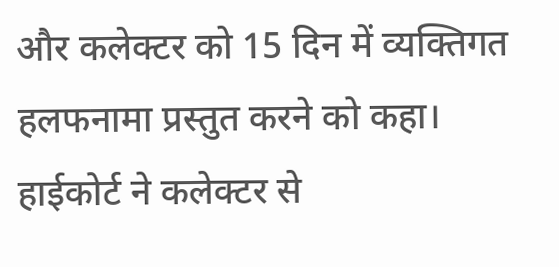और कलेक्टर को 15 दिन में व्यक्तिगत हलफनामा प्रस्तुत करने को कहा।
हाईकोर्ट ने कलेक्टर से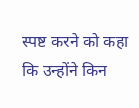स्पष्ट करने को कहा कि उन्होंने किन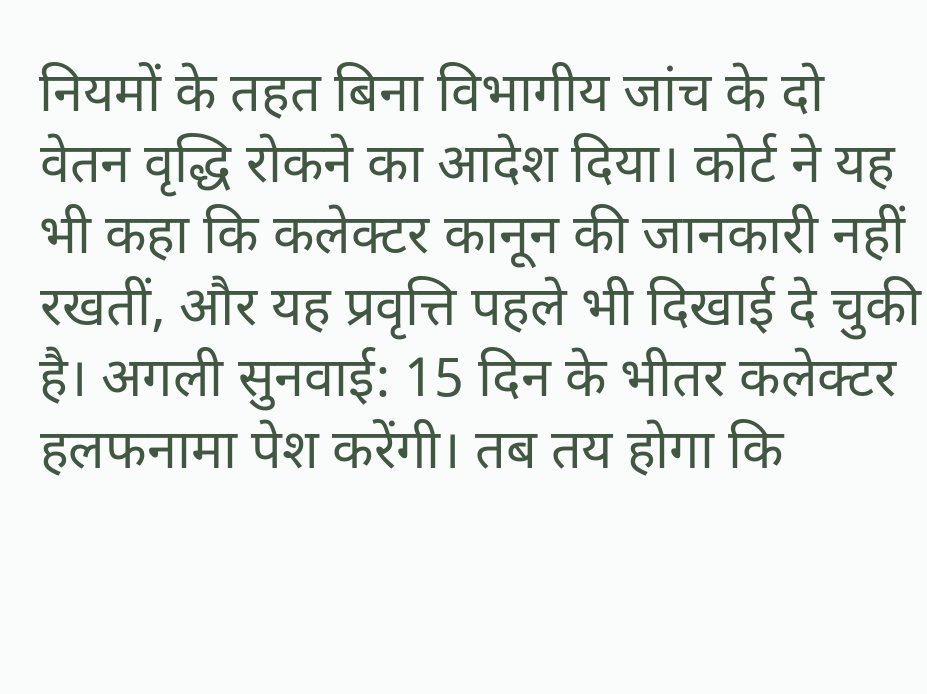नियमों के तहत बिना विभागीय जांच के दो वेतन वृद्धि रोकने का आदेश दिया। कोर्ट ने यह भी कहा कि कलेक्टर कानून की जानकारी नहीं रखतीं, और यह प्रवृत्ति पहले भी दिखाई दे चुकी है। अगली सुनवाई: 15 दिन के भीतर कलेक्टर हलफनामा पेश करेंगी। तब तय होगा कि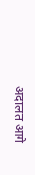अदालत आगे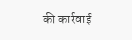की कार्रवाई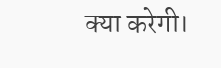क्या करेगी।